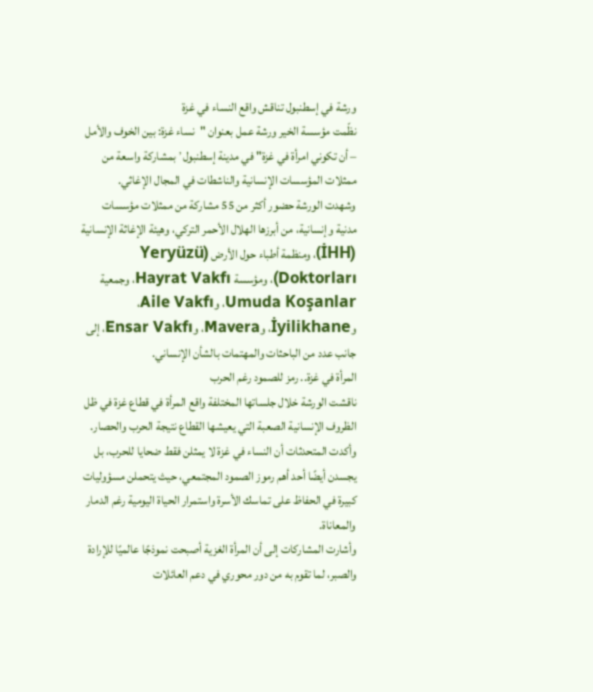ورشة في إسطنبول تناقش واقع النساء في غزة
نظّمت مؤسسة الخير ورشة عمل بعنوان "نساء غزة: بين الخوف والأمل – أن تكوني امرأة في غزة" في مدينة إسطنبول٬ بمشاركة واسعة من ممثلات المؤسسات الإنسانية والناشطات في المجال الإغاثي.
وشهدت الورشة حضور أكثر من 55 مشاركة من ممثلات مؤسسات مدنية وإنسانية، من أبرزها الهلال الأحمر التركي، وهيئة الإغاثة الإنسانية (İHH)، ومنظمة أطباء حول الأرض (Yeryüzü Doktorları)، ومؤسسة Hayrat Vakfı، وجمعية Umuda Koşanlar، وAile Vakfı، وİyilikhane، وMavera، وEnsar Vakfı، إلى جانب عدد من الباحثات والمهتمات بالشأن الإنساني.
المرأة في غزة.. رمز للصمود رغم الحرب
ناقشت الورشة خلال جلساتها المختلفة واقع المرأة في قطاع غزة في ظل الظروف الإنسانية الصعبة التي يعيشها القطاع نتيجة الحرب والحصار.
وأكدت المتحدثات أن النساء في غزة لا يمثلن فقط ضحايا للحرب، بل يجسدن أيضًا أحد أهم رموز الصمود المجتمعي، حيث يتحملن مسؤوليات كبيرة في الحفاظ على تماسك الأسرة واستمرار الحياة اليومية رغم الدمار والمعاناة.
وأشارت المشاركات إلى أن المرأة الغزية أصبحت نموذجًا عالميًا للإرادة والصبر، لما تقوم به من دور محوري في دعم العائلات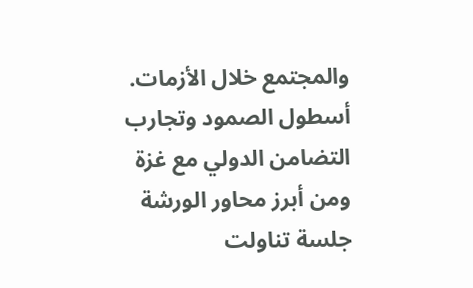والمجتمع خلال الأزمات.
أسطول الصمود وتجارب التضامن الدولي مع غزة
ومن أبرز محاور الورشة جلسة تناولت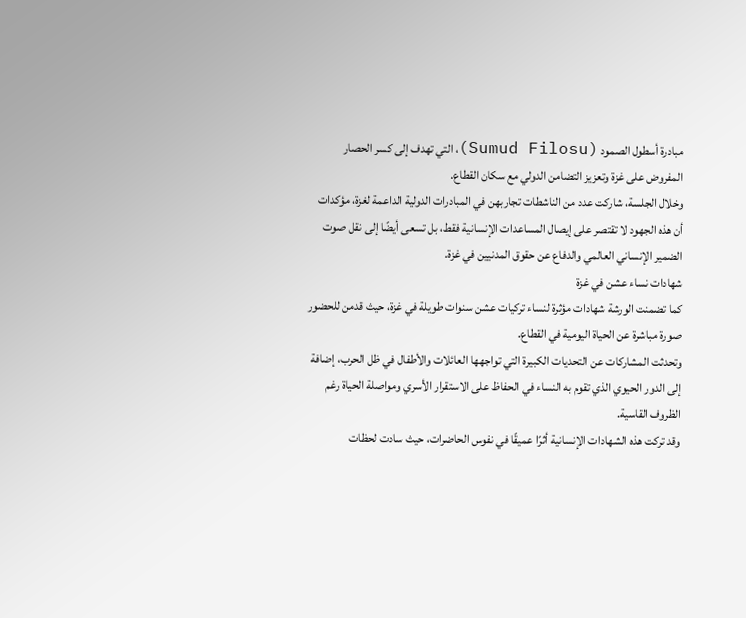مبادرة أسطول الصمود (Sumud Filosu)، التي تهدف إلى كسر الحصار المفروض على غزة وتعزيز التضامن الدولي مع سكان القطاع.
وخلال الجلسة، شاركت عدد من الناشطات تجاربهن في المبادرات الدولية الداعمة لغزة، مؤكدات أن هذه الجهود لا تقتصر على إيصال المساعدات الإنسانية فقط، بل تسعى أيضًا إلى نقل صوت الضمير الإنساني العالمي والدفاع عن حقوق المدنيين في غزة.
شهادات نساء عشن في غزة
كما تضمنت الورشة شهادات مؤثرة لنساء تركيات عشن سنوات طويلة في غزة، حيث قدمن للحضور صورة مباشرة عن الحياة اليومية في القطاع.
وتحدثت المشاركات عن التحديات الكبيرة التي تواجهها العائلات والأطفال في ظل الحرب، إضافة إلى الدور الحيوي الذي تقوم به النساء في الحفاظ على الاستقرار الأسري ومواصلة الحياة رغم الظروف القاسية.
وقد تركت هذه الشهادات الإنسانية أثرًا عميقًا في نفوس الحاضرات، حيث سادت لحظات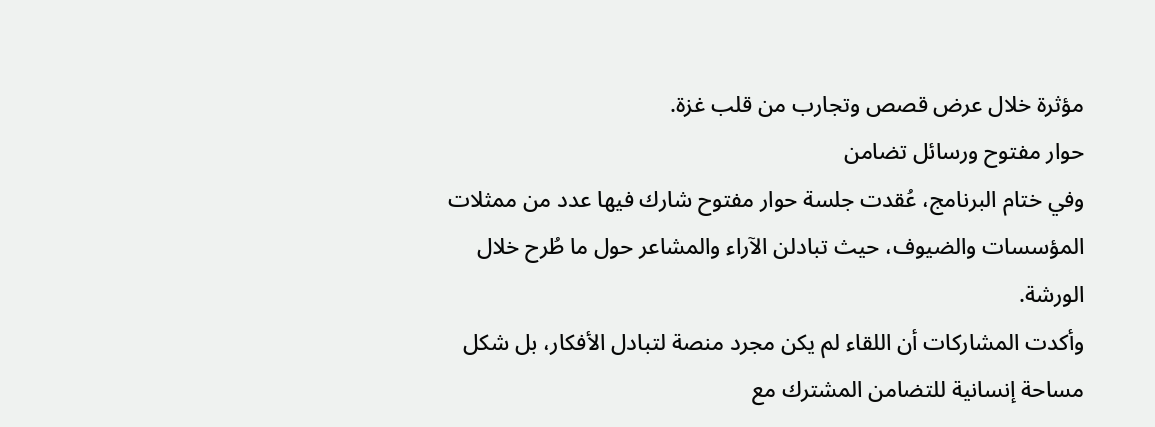مؤثرة خلال عرض قصص وتجارب من قلب غزة.
حوار مفتوح ورسائل تضامن
وفي ختام البرنامج، عُقدت جلسة حوار مفتوح شارك فيها عدد من ممثلات المؤسسات والضيوف، حيث تبادلن الآراء والمشاعر حول ما طُرح خلال الورشة.
وأكدت المشاركات أن اللقاء لم يكن مجرد منصة لتبادل الأفكار، بل شكل مساحة إنسانية للتضامن المشترك مع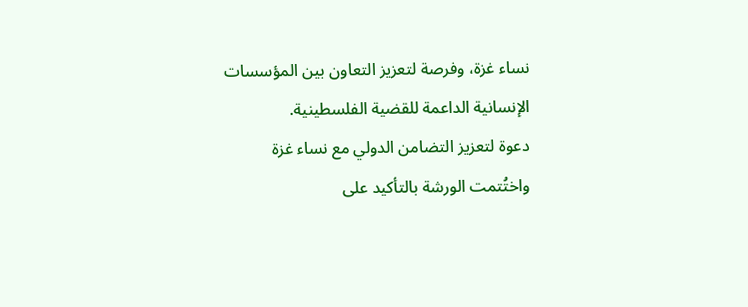نساء غزة، وفرصة لتعزيز التعاون بين المؤسسات الإنسانية الداعمة للقضية الفلسطينية.
دعوة لتعزيز التضامن الدولي مع نساء غزة
واختُتمت الورشة بالتأكيد على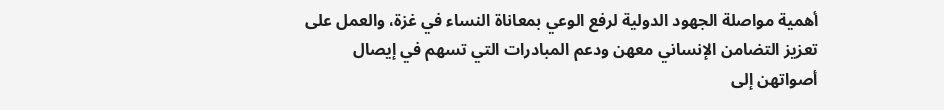أهمية مواصلة الجهود الدولية لرفع الوعي بمعاناة النساء في غزة، والعمل على تعزيز التضامن الإنساني معهن ودعم المبادرات التي تسهم في إيصال أصواتهن إلى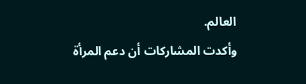العالم.
وأكدت المشاركات أن دعم المرأة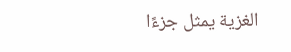الغزية يمثل جزءًا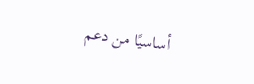أساسيًا من دعم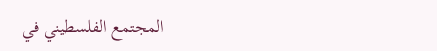المجتمع الفلسطيني في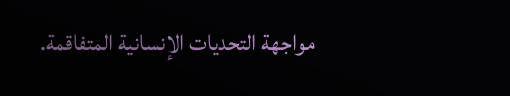مواجهة التحديات الإنسانية المتفاقمة.